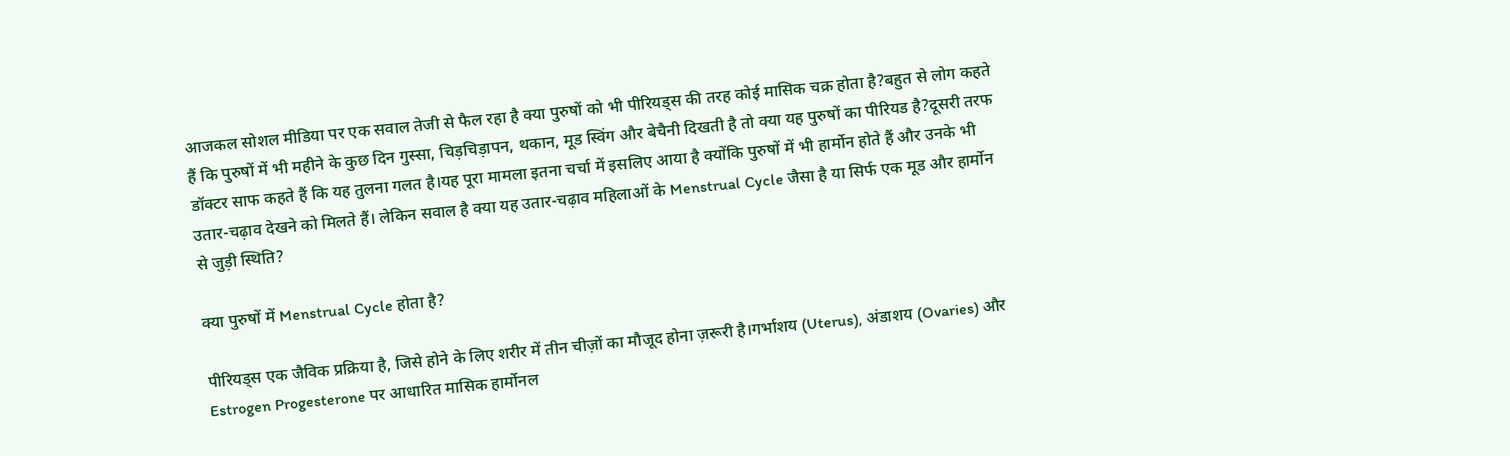आजकल सोशल मीडिया पर एक सवाल तेजी से फैल रहा है क्या पुरुषों को भी पीरियड्स की तरह कोई मासिक चक्र होता है?बहुत से लोग कहते हैं कि पुरुषों में भी महीने के कुछ दिन गुस्सा, चिड़चिड़ापन, थकान, मूड स्विंग और बेचैनी दिखती है तो क्या यह पुरुषों का पीरियड है?दूसरी तरफ डॉक्टर साफ कहते हैं कि यह तुलना गलत है।यह पूरा मामला इतना चर्चा में इसलिए आया है क्योंकि पुरुषों में भी हार्मोन होते हैं और उनके भी उतार-चढ़ाव देखने को मिलते हैं। लेकिन सवाल है क्या यह उतार-चढ़ाव महिलाओं के Menstrual Cycle जैसा है या सिर्फ एक मूड और हार्मोन से जुड़ी स्थिति?

क्या पुरुषों में Menstrual Cycle होता है?

पीरियड्स एक जैविक प्रक्रिया है, जिसे होने के लिए शरीर में तीन चीज़ों का मौजूद होना ज़रूरी है।गर्भाशय (Uterus), अंडाशय (Ovaries) और Estrogen Progesterone पर आधारित मासिक हार्मोनल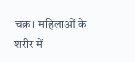चक्र। महिलाओं के शरीर में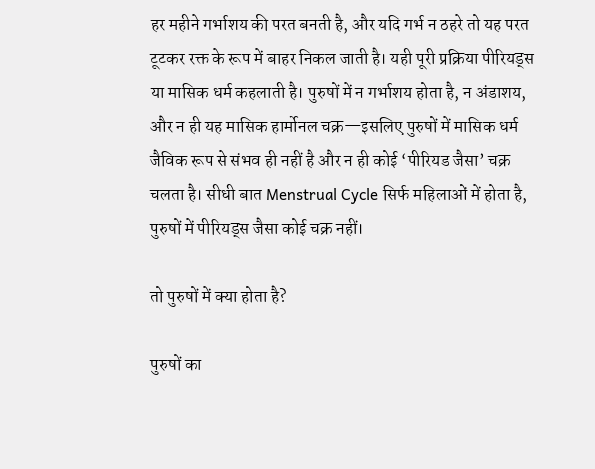हर महीने गर्भाशय की परत बनती है, और यदि गर्भ न ठहरे तो यह परत टूटकर रक्त के रूप में बाहर निकल जाती है। यही पूरी प्रक्रिया पीरियड्स या मासिक धर्म कहलाती है। पुरुषों में न गर्भाशय होता है, न अंडाशय, और न ही यह मासिक हार्मोनल चक्र—इसलिए पुरुषों में मासिक धर्म जैविक रूप से संभव ही नहीं है और न ही कोई ‘पीरियड जैसा’ चक्र चलता है। सीधी बात Menstrual Cycle सिर्फ महिलाओं में होता है, पुरुषों में पीरियड्स जैसा कोई चक्र नहीं।

तो पुरुषों में क्या होता है?

पुरुषों का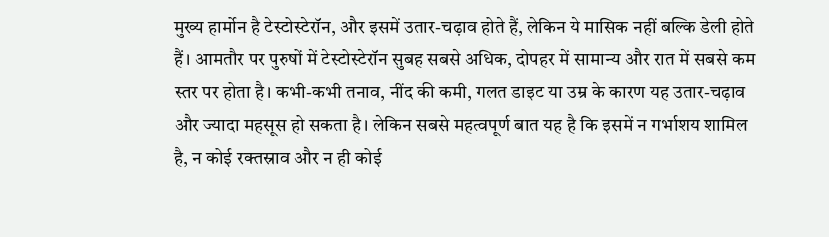मुख्य हार्मोन है टेस्टोस्टेरॉन, और इसमें उतार-चढ़ाव होते हैं, लेकिन ये मासिक नहीं बल्कि डेली होते हैं। आमतौर पर पुरुषों में टेस्टोस्टेरॉन सुबह सबसे अधिक, दोपहर में सामान्य और रात में सबसे कम स्तर पर होता है। कभी-कभी तनाव, नींद की कमी, गलत डाइट या उम्र के कारण यह उतार-चढ़ाव और ज्यादा महसूस हो सकता है। लेकिन सबसे महत्वपूर्ण बात यह है कि इसमें न गर्भाशय शामिल है, न कोई रक्तस्राव और न ही कोई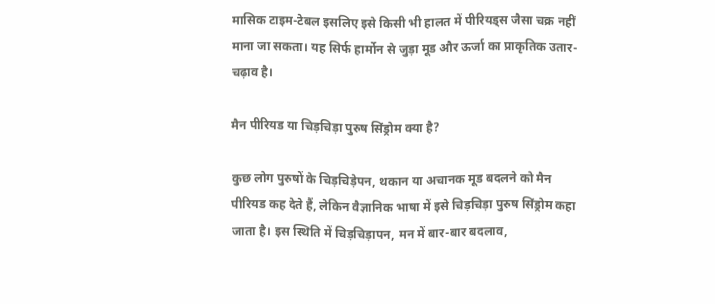मासिक टाइम-टेबल इसलिए इसे किसी भी हालत में पीरियड्स जैसा चक्र नहीं माना जा सकता। यह सिर्फ हार्मोन से जुड़ा मूड और ऊर्जा का प्राकृतिक उतार-चढ़ाव है।

मैन पीरियड या चिड़चिड़ा पुरुष सिंड्रोम क्या है?

कुछ लोग पुरुषों के चिड़चिड़ेपन, थकान या अचानक मूड बदलने को मैन पीरियड कह देते हैं, लेकिन वैज्ञानिक भाषा में इसे चिड़चिड़ा पुरुष सिंड्रोम कहा जाता है। इस स्थिति में चिड़चिड़ापन, मन में बार-बार बदलाव,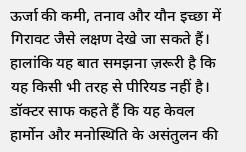ऊर्जा की कमी, तनाव और यौन इच्छा में गिरावट जैसे लक्षण देखे जा सकते हैं। हालांकि यह बात समझना ज़रूरी है कि यह किसी भी तरह से पीरियड नहीं है। डॉक्टर साफ कहते हैं कि यह केवल हार्मोन और मनोस्थिति के असंतुलन की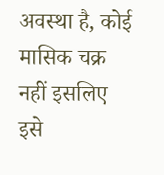अवस्था है, कोई मासिक चक्र नहीं इसलिए इसे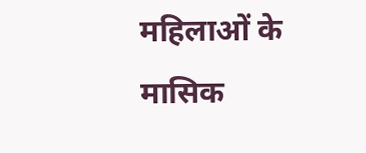महिलाओं के मासिक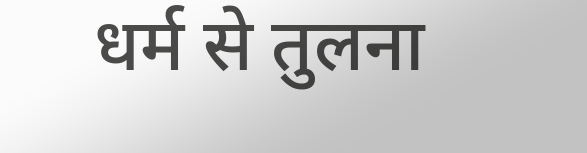धर्म से तुलना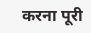करना पूरी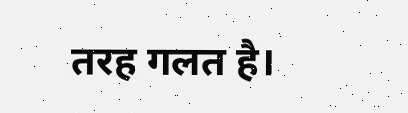तरह गलत है।